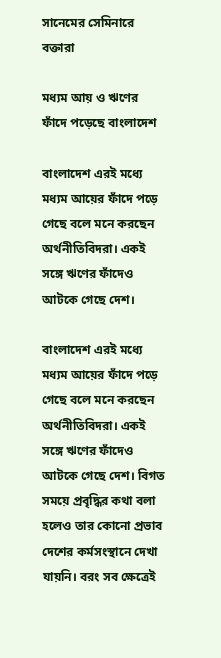সানেমের সেমিনারে বক্তারা

মধ্যম আয় ও ঋণের ফাঁদে পড়েছে বাংলাদেশ

বাংলাদেশ এরই মধ্যে মধ্যম আয়ের ফাঁদে পড়ে গেছে বলে মনে করছেন অর্থনীতিবিদরা। একই সঙ্গে ঋণের ফাঁদেও আটকে গেছে দেশ।

বাংলাদেশ এরই মধ্যে মধ্যম আয়ের ফাঁদে পড়ে গেছে বলে মনে করছেন অর্থনীতিবিদরা। একই সঙ্গে ঋণের ফাঁদেও আটকে গেছে দেশ। বিগত সময়ে প্রবৃদ্ধির কথা বলা হলেও তার কোনো প্রভাব দেশের কর্মসংস্থানে দেখা যায়নি। বরং সব ক্ষেত্রেই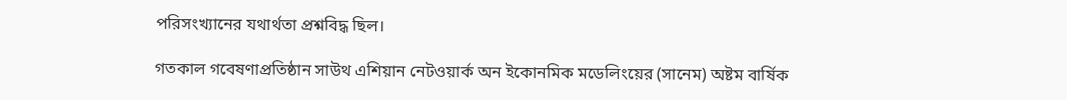পরিসংখ্যানের যথার্থতা প্রশ্নবিদ্ধ ছিল।

গতকাল গবেষণাপ্রতিষ্ঠান সাউথ এশিয়ান নেটওয়ার্ক অন ইকোনমিক মডেলিংয়ের (সানেম) অষ্টম বার্ষিক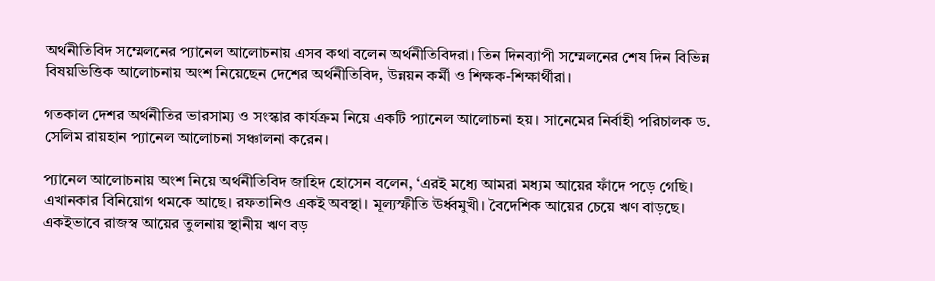অর্থনীতিবিদ সম্মেলনের প্যানেল আলোচনায় এসব কথা বলেন অর্থনীতিবিদরা। তিন দিনব্যাপী সম্মেলনের শেষ দিন বিভিন্ন বিষয়ভিত্তিক আলোচনায় অংশ নিয়েছেন দেশের অর্থনীতিবিদ, উন্নয়ন কর্মী ও শিক্ষক-শিক্ষার্থীরা।

গতকাল দেশর অর্থনীতির ভারসাম্য ও সংস্কার কার্যক্রম নিয়ে একটি প্যানেল আলোচনা হয়। সানেমের নির্বাহী পরিচালক ড. সেলিম রায়হান প্যানেল আলোচনা সঞ্চালনা করেন।

প্যানেল আলোচনায় অংশ নিয়ে অর্থনীতিবিদ জাহিদ হোসেন বলেন, ‘এরই মধ্যে আমরা মধ্যম আয়ের ফাঁদে পড়ে গেছি। এখানকার বিনিয়োগ থমকে আছে। রফতানিও একই অবস্থা। মূল্যস্ফীতি ঊর্ধ্বমুখী। বৈদেশিক আয়ের চেয়ে ঋণ বাড়ছে। একইভাবে রাজস্ব আয়ের তুলনায় স্থানীয় ঋণ বড়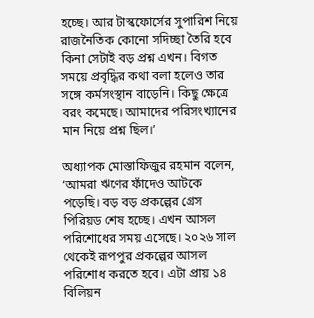হচ্ছে। আর টাস্কফোর্সের সুপারিশ নিয়ে রাজনৈতিক কোনো সদিচ্ছা তৈরি হবে কিনা সেটাই বড় প্রশ্ন এখন। বিগত সময়ে প্রবৃদ্ধির কথা বলা হলেও তার সঙ্গে কর্মসংস্থান বাড়েনি। কিছু ক্ষেত্রে বরং কমেছে। আমাদের পরিসংখ্যানের মান নিয়ে প্রশ্ন ছিল।’

অধ্যাপক মোস্তাফিজুর রহমান বলেন, ‘আমরা ঋণের ফাঁদেও আটকে পড়েছি। বড় বড় প্রকল্পের গ্রেস পিরিয়ড শেষ হচ্ছে। এখন আসল পরিশোধের সময় এসেছে। ২০২৬ সাল থেকেই রূপপুর প্রকল্পের আসল পরিশোধ করতে হবে। এটা প্রায় ১৪ বিলিয়ন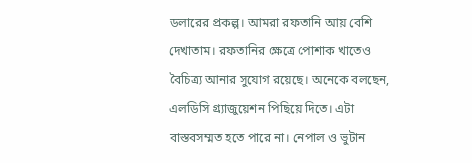ডলারের প্রকল্প। আমরা রফতানি আয় বেশি দেখাতাম। রফতানির ক্ষেত্রে পোশাক খাতেও বৈচিত্র্য আনার সুযোগ রয়েছে। অনেকে বলছেন, এলডিসি গ্র্যাজুয়েশন পিছিয়ে দিতে। এটা বাস্তবসম্মত হতে পারে না। নেপাল ও ভুটান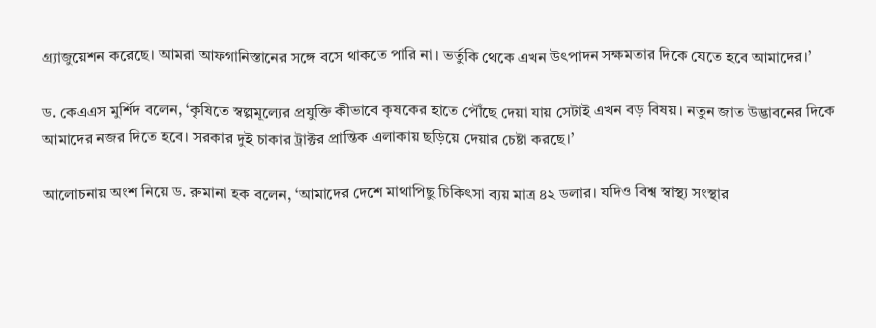গ্র্যাজুয়েশন করেছে। আমরা আফগানিস্তানের সঙ্গে বসে থাকতে পারি না। ভর্তুকি থেকে এখন উৎপাদন সক্ষমতার দিকে যেতে হবে আমাদের।’

ড. কেএএস মুর্শিদ বলেন, ‘কৃষিতে স্বল্পমূল্যের প্রযুক্তি কীভাবে কৃষকের হাতে পৌঁছে দেয়া যায় সেটাই এখন বড় বিষয়। নতুন জাত উদ্ভাবনের দিকে আমাদের নজর দিতে হবে। সরকার দুই চাকার ট্রাক্টর প্রান্তিক এলাকায় ছড়িয়ে দেয়ার চেষ্টা করছে।’

আলোচনায় অংশ নিয়ে ড. রুমানা হক বলেন, ‘আমাদের দেশে মাথাপিছু চিকিৎসা ব্যয় মাত্র ৪২ ডলার। যদিও বিশ্ব স্বাস্থ্য সংস্থার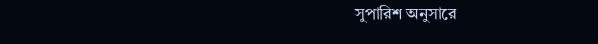সুপারিশ অনুসারে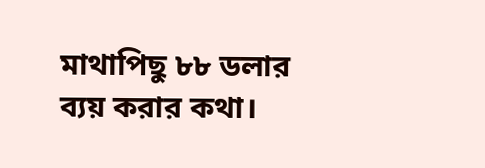মাথাপিছু ৮৮ ডলার ব্যয় করার কথা।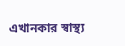এখানকার স্বাস্থ্য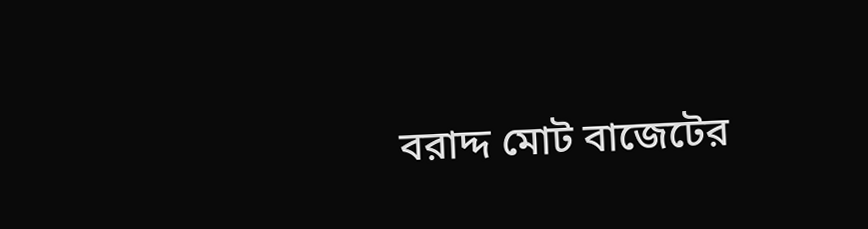বরাদ্দ মোট বাজেটের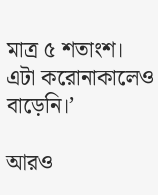মাত্র ৫ শতাংশ। এটা করোনাকালেও বাড়েনি।’

আরও